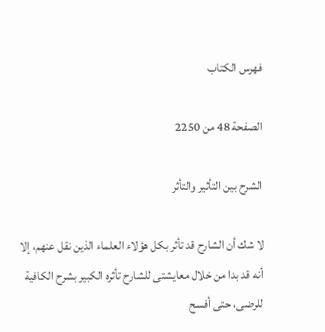فهرس الكتاب

الصفحة 48 من 2250

الشرح بين التأثير والتأثر

لا شك أن الشارح قد تأثر بكل هؤلاء العلماء الذين نقل عنهم، إلا أنه قد بدا من خلال معايشتى للشارح تأثره الكبير بشرح الكافية للرضى، حتى أفسح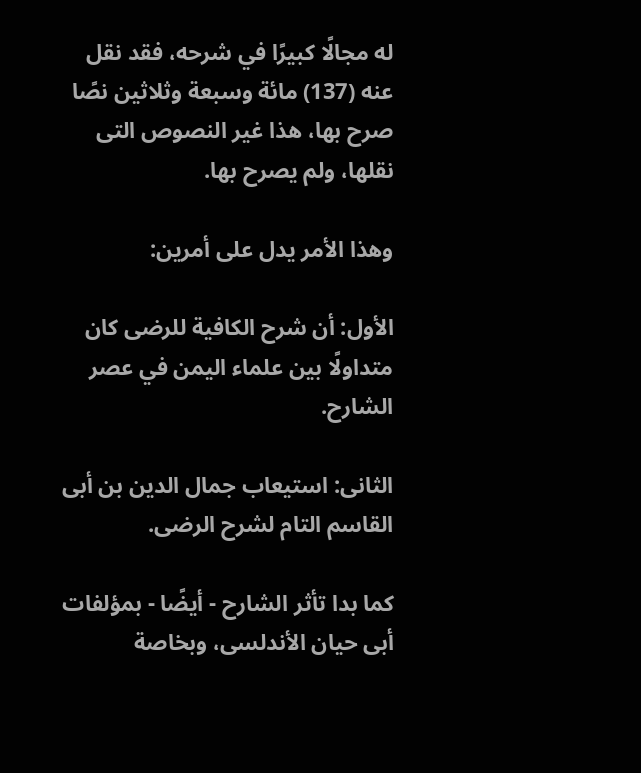له مجالًا كبيرًا في شرحه، فقد نقل عنه (137) مائة وسبعة وثلاثين نصًا صرح بها، هذا غير النصوص التى نقلها، ولم يصرح بها.

وهذا الأمر يدل على أمرين:

الأول: أن شرح الكافية للرضى كان متداولًا بين علماء اليمن في عصر الشارح.

الثانى: استيعاب جمال الدين بن أبى القاسم التام لشرح الرضى.

كما بدا تأثر الشارح - أيضًا - بمؤلفات أبى حيان الأندلسى، وبخاصة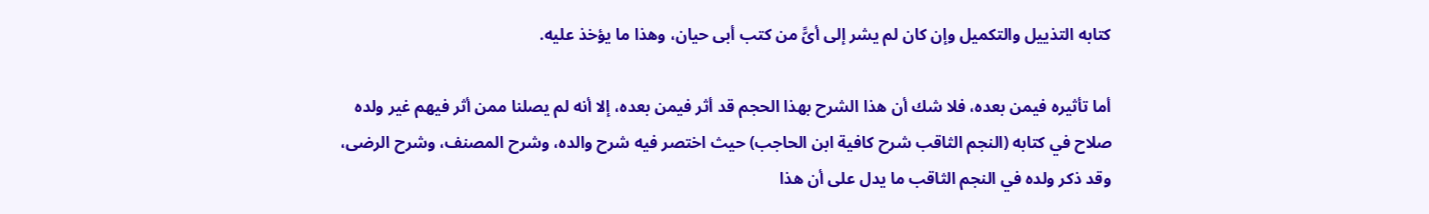كتابه التذييل والتكميل وإن كان لم يشر إلى أىًّ من كتب أبى حيان، وهذا ما يؤخذ عليه.

أما تأثيره فيمن بعده، فلا شك أن هذا الشرح بهذا الحجم قد أثر فيمن بعده، إلا أنه لم يصلنا ممن أثر فيهم غير ولده صلاح في كتابه (النجم الثاقب شرح كافية ابن الحاجب) حيث اختصر فيه شرح والده، وشرح المصنف، وشرح الرضى، وقد ذكر ولده في النجم الثاقب ما يدل على أن هذا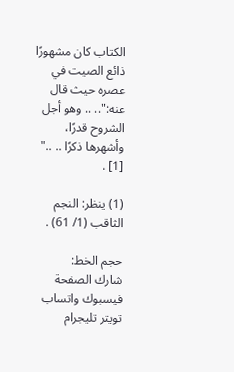الكتاب كان مشهورًا ذائع الصيت في عصره حيث قال عنه:".. .. وهو أجل الشروح قدرًا، وأشهرها ذكرًا .. .." [1] .

(1) ينظر: النجم الثاقب (1/ 61) .

حجم الخط:
شارك الصفحة
فيسبوك واتساب تويتر تليجرام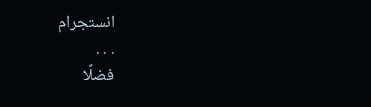انستجرام
. . .
فضلًا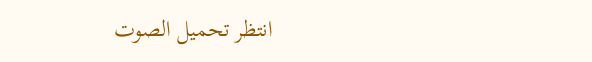انتظر تحميل الصوت